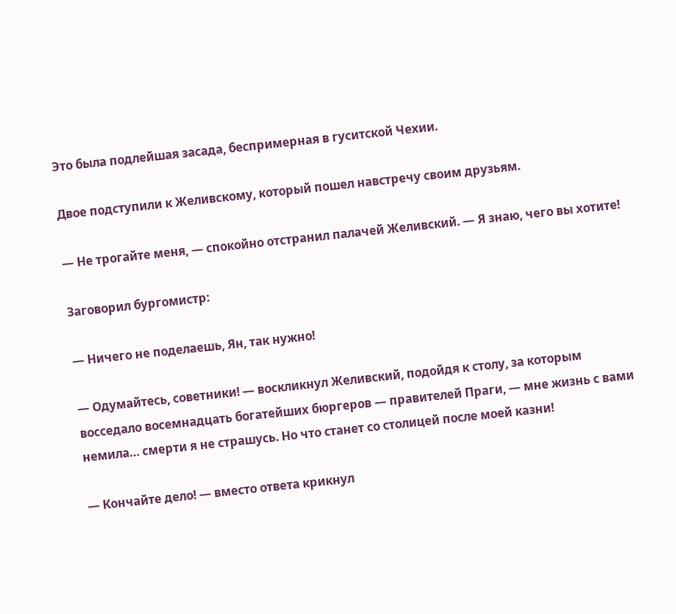Это была подлейшая засада, беспримерная в гуситской Чехии.

Двое подступили к Желивскому, который пошел навстречу своим друзьям.

— Не трогайте меня, — спокойно отстранил палачей Желивский. — Я знаю, чего вы хотите!

Заговорил бургомистр:

— Ничего не поделаешь, Ян, так нужно!

— Одумайтесь, советники! — воскликнул Желивский, подойдя к столу, за которым восседало восемнадцать богатейших бюргеров — правителей Праги, — мне жизнь с вами немила… смерти я не страшусь. Но что станет со столицей после моей казни!

— Кончайте дело! — вместо ответа крикнул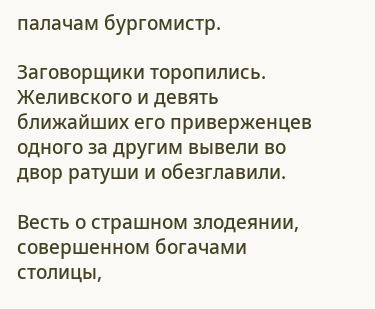палачам бургомистр.

Заговорщики торопились. Желивского и девять ближайших его приверженцев одного за другим вывели во двор ратуши и обезглавили.

Весть о страшном злодеянии, совершенном богачами столицы,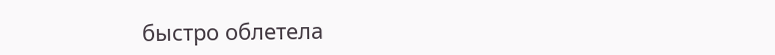быстро облетела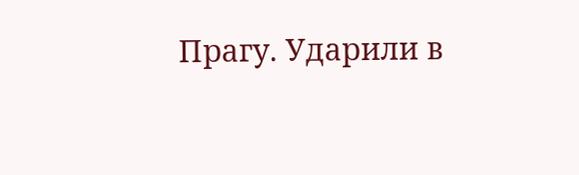Прагу. Ударили в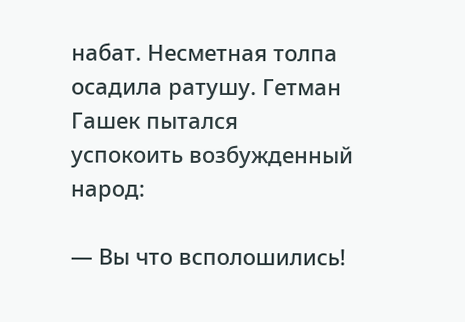набат. Несметная толпа осадила ратушу. Гетман Гашек пытался успокоить возбужденный народ:

— Вы что всполошились!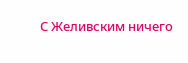С Желивским ничего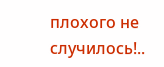плохого не случилось!..